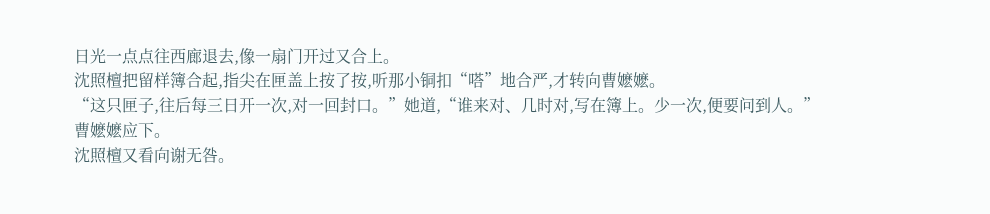日光一点点往西廊退去,像一扇门开过又合上。
沈照檀把留样簿合起,指尖在匣盖上按了按,听那小铜扣“嗒”地合严,才转向曹嬷嬷。
“这只匣子,往后每三日开一次,对一回封口。”她道,“谁来对、几时对,写在簿上。少一次,便要问到人。”
曹嬷嬷应下。
沈照檀又看向谢无咎。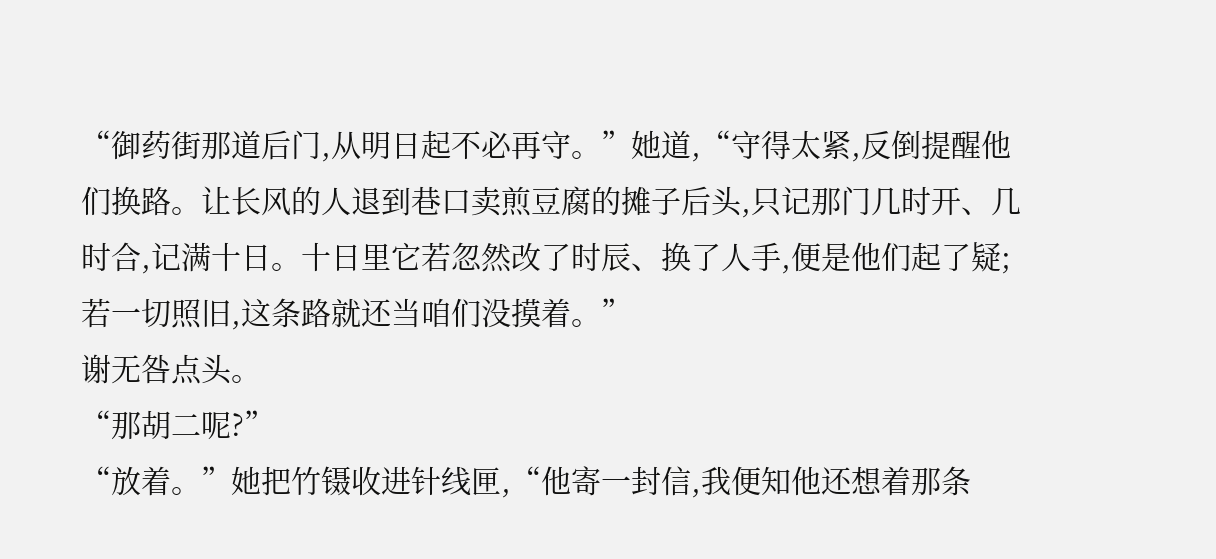“御药街那道后门,从明日起不必再守。”她道,“守得太紧,反倒提醒他们换路。让长风的人退到巷口卖煎豆腐的摊子后头,只记那门几时开、几时合,记满十日。十日里它若忽然改了时辰、换了人手,便是他们起了疑;若一切照旧,这条路就还当咱们没摸着。”
谢无咎点头。
“那胡二呢?”
“放着。”她把竹镊收进针线匣,“他寄一封信,我便知他还想着那条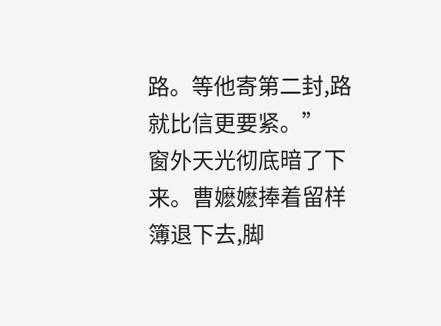路。等他寄第二封,路就比信更要紧。”
窗外天光彻底暗了下来。曹嬷嬷捧着留样簿退下去,脚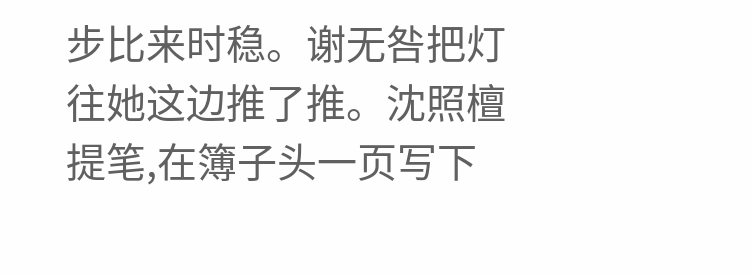步比来时稳。谢无咎把灯往她这边推了推。沈照檀提笔,在簿子头一页写下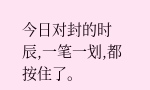今日对封的时辰,一笔一划,都按住了。